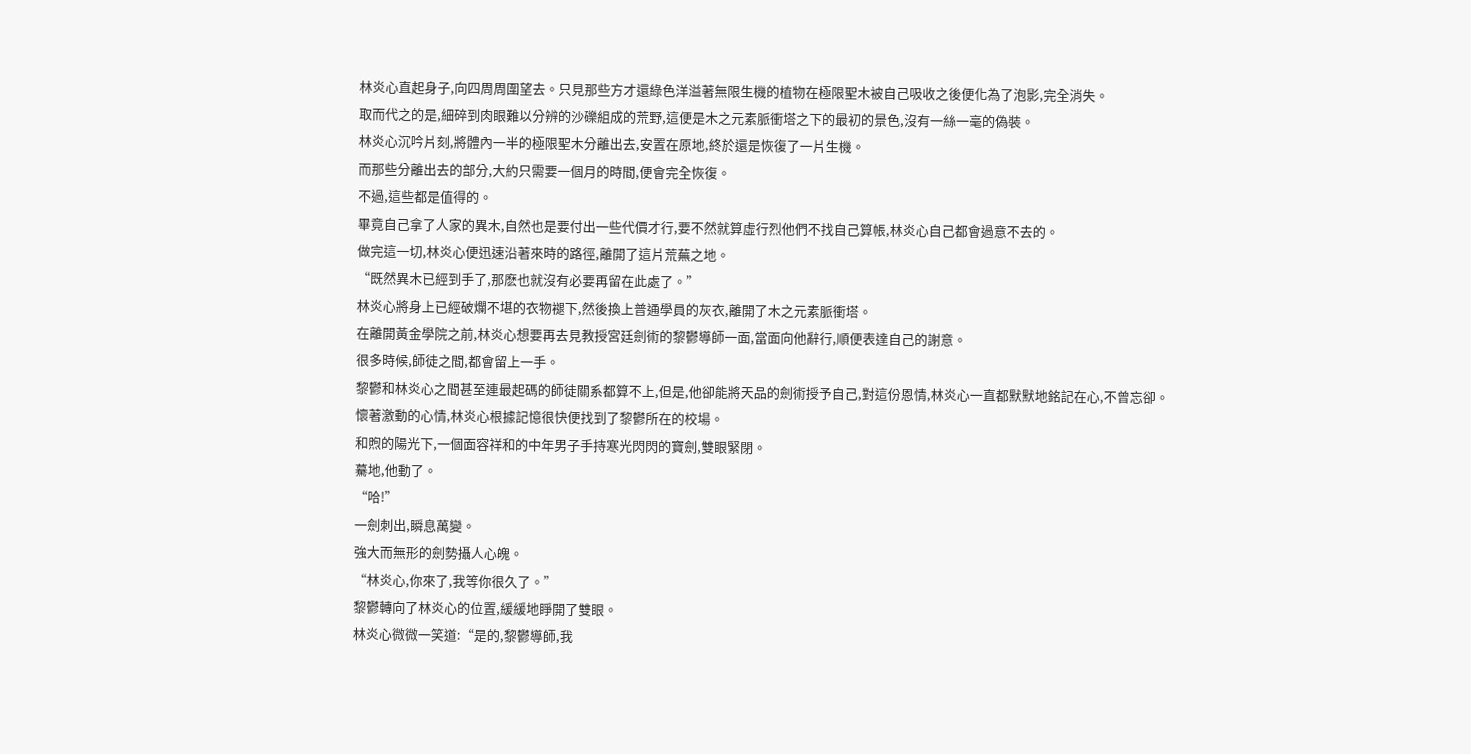林炎心直起身子,向四周周圍望去。只見那些方才還綠色洋溢著無限生機的植物在極限聖木被自己吸收之後便化為了泡影,完全消失。
取而代之的是,細碎到肉眼難以分辨的沙礫組成的荒野,這便是木之元素脈衝塔之下的最初的景色,沒有一絲一毫的偽裝。
林炎心沉吟片刻,將體內一半的極限聖木分離出去,安置在原地,終於還是恢復了一片生機。
而那些分離出去的部分,大約只需要一個月的時間,便會完全恢復。
不過,這些都是值得的。
畢竟自己拿了人家的異木,自然也是要付出一些代價才行,要不然就算虛行烈他們不找自己算帳,林炎心自己都會過意不去的。
做完這一切,林炎心便迅速沿著來時的路徑,離開了這片荒蕪之地。
“既然異木已經到手了,那麽也就沒有必要再留在此處了。”
林炎心將身上已經破爛不堪的衣物褪下,然後換上普通學員的灰衣,離開了木之元素脈衝塔。
在離開黃金學院之前,林炎心想要再去見教授宮廷劍術的黎鬱導師一面,當面向他辭行,順便表達自己的謝意。
很多時候,師徒之間,都會留上一手。
黎鬱和林炎心之間甚至連最起碼的師徒關系都算不上,但是,他卻能將天品的劍術授予自己,對這份恩情,林炎心一直都默默地銘記在心,不曾忘卻。
懷著激動的心情,林炎心根據記憶很快便找到了黎鬱所在的校場。
和煦的陽光下,一個面容祥和的中年男子手持寒光閃閃的寶劍,雙眼緊閉。
驀地,他動了。
“哈!”
一劍刺出,瞬息萬變。
強大而無形的劍勢攝人心魄。
“林炎心,你來了,我等你很久了。”
黎鬱轉向了林炎心的位置,緩緩地睜開了雙眼。
林炎心微微一笑道:“是的,黎鬱導師,我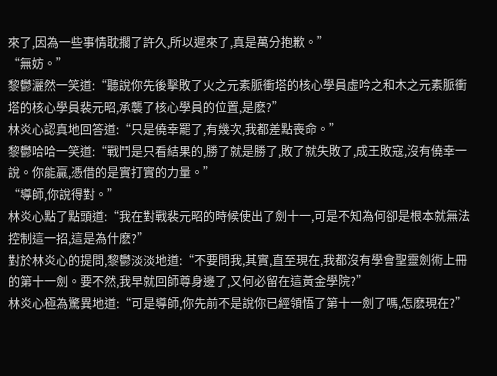來了,因為一些事情耽擱了許久,所以遲來了,真是萬分抱歉。”
“無妨。”
黎鬱灑然一笑道:“聽說你先後擊敗了火之元素脈衝塔的核心學員虛吟之和木之元素脈衝塔的核心學員裴元昭,承襲了核心學員的位置,是麽?”
林炎心認真地回答道:“只是僥幸罷了,有幾次,我都差點喪命。”
黎鬱哈哈一笑道:“戰鬥是只看結果的,勝了就是勝了,敗了就失敗了,成王敗寇,沒有僥幸一說。你能贏,憑借的是實打實的力量。”
“導師,你說得對。”
林炎心點了點頭道:“我在對戰裴元昭的時候使出了劍十一,可是不知為何卻是根本就無法控制這一招,這是為什麽?”
對於林炎心的提問,黎鬱淡淡地道:“不要問我,其實,直至現在,我都沒有學會聖靈劍術上冊的第十一劍。要不然,我早就回師尊身邊了,又何必留在這黃金學院?”
林炎心極為驚異地道:“可是導師,你先前不是說你已經領悟了第十一劍了嗎,怎麽現在?”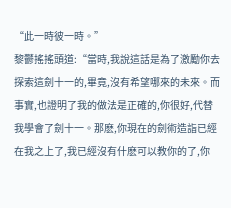“此一時彼一時。”
黎鬱搖搖頭道:“當時,我說這話是為了激勵你去探索這劍十一的,畢竟,沒有希望哪來的未來。而事實,也證明了我的做法是正確的,你很好,代替我學會了劍十一。那麽,你現在的劍術造詣已經在我之上了,我已經沒有什麽可以教你的了,你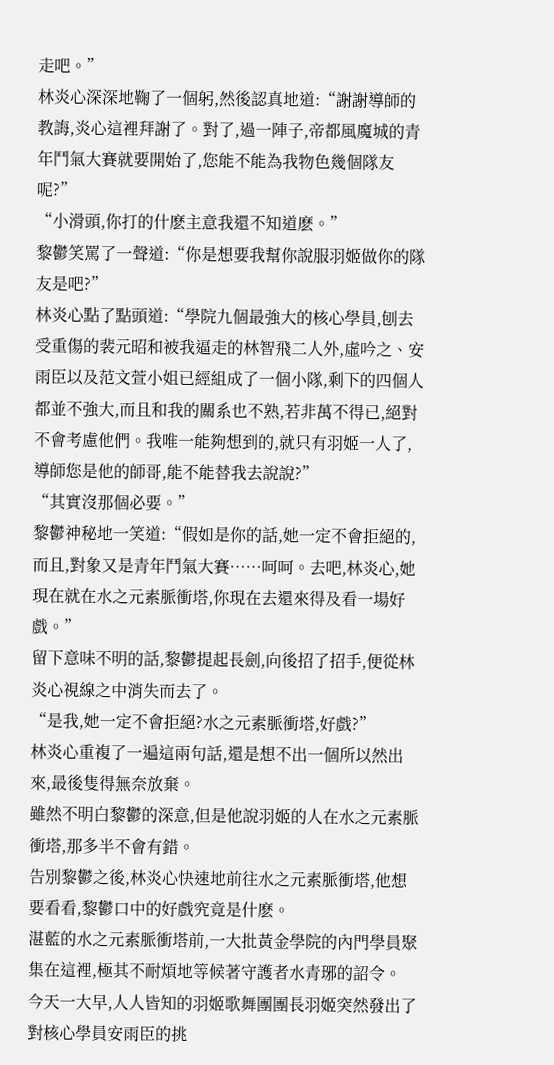走吧。”
林炎心深深地鞠了一個躬,然後認真地道:“謝謝導師的教誨,炎心這裡拜謝了。對了,過一陣子,帝都風魔城的青年鬥氣大賽就要開始了,您能不能為我物色幾個隊友呢?”
“小滑頭,你打的什麽主意我還不知道麽。”
黎鬱笑罵了一聲道:“你是想要我幫你說服羽姬做你的隊友是吧?”
林炎心點了點頭道:“學院九個最強大的核心學員,刨去受重傷的裴元昭和被我逼走的林智飛二人外,虛吟之、安雨臣以及范文萱小姐已經組成了一個小隊,剩下的四個人都並不強大,而且和我的關系也不熟,若非萬不得已,絕對不會考慮他們。我唯一能夠想到的,就只有羽姬一人了,導師您是他的師哥,能不能替我去說說?”
“其實沒那個必要。”
黎鬱神秘地一笑道:“假如是你的話,她一定不會拒絕的,而且,對象又是青年鬥氣大賽……呵呵。去吧,林炎心,她現在就在水之元素脈衝塔,你現在去還來得及看一場好戲。”
留下意味不明的話,黎鬱提起長劍,向後招了招手,便從林炎心視線之中消失而去了。
“是我,她一定不會拒絕?水之元素脈衝塔,好戲?”
林炎心重複了一遍這兩句話,還是想不出一個所以然出來,最後隻得無奈放棄。
雖然不明白黎鬱的深意,但是他說羽姬的人在水之元素脈衝塔,那多半不會有錯。
告別黎鬱之後,林炎心快速地前往水之元素脈衝塔,他想要看看,黎鬱口中的好戲究竟是什麽。
湛藍的水之元素脈衝塔前,一大批黃金學院的內門學員聚集在這裡,極其不耐煩地等候著守護者水青琊的詔令。
今天一大早,人人皆知的羽姬歌舞團團長羽姬突然發出了對核心學員安雨臣的挑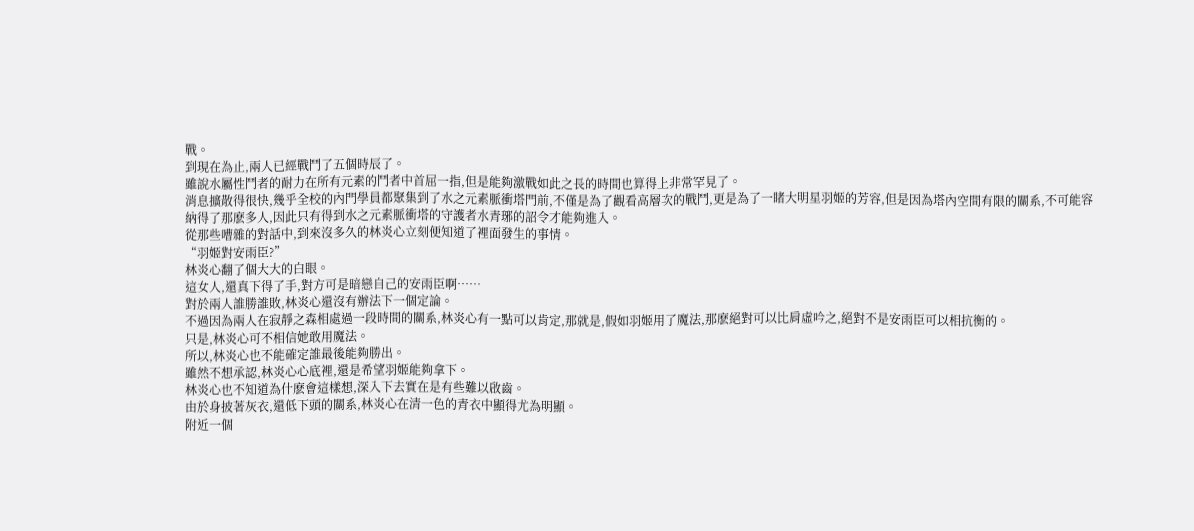戰。
到現在為止,兩人已經戰鬥了五個時辰了。
雖說水屬性鬥者的耐力在所有元素的鬥者中首屈一指,但是能夠激戰如此之長的時間也算得上非常罕見了。
消息擴散得很快,幾乎全校的內門學員都聚集到了水之元素脈衝塔門前,不僅是為了觀看高層次的戰鬥,更是為了一睹大明星羽姬的芳容,但是因為塔內空間有限的關系,不可能容納得了那麽多人,因此只有得到水之元素脈衝塔的守護者水青琊的詔令才能夠進入。
從那些嘈雜的對話中,到來沒多久的林炎心立刻便知道了裡面發生的事情。
“羽姬對安雨臣?”
林炎心翻了個大大的白眼。
這女人,還真下得了手,對方可是暗戀自己的安雨臣啊……
對於兩人誰勝誰敗,林炎心還沒有辦法下一個定論。
不過因為兩人在寂靜之森相處過一段時間的關系,林炎心有一點可以肯定,那就是,假如羽姬用了魔法,那麽絕對可以比肩虛吟之,絕對不是安雨臣可以相抗衡的。
只是,林炎心可不相信她敢用魔法。
所以,林炎心也不能確定誰最後能夠勝出。
雖然不想承認,林炎心心底裡,還是希望羽姬能夠拿下。
林炎心也不知道為什麽會這樣想,深入下去實在是有些難以啟齒。
由於身披著灰衣,還低下頭的關系,林炎心在清一色的青衣中顯得尤為明顯。
附近一個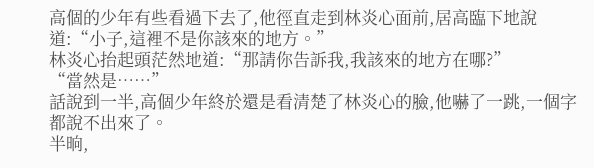高個的少年有些看過下去了,他徑直走到林炎心面前,居高臨下地說道:“小子,這裡不是你該來的地方。”
林炎心抬起頭茫然地道:“那請你告訴我,我該來的地方在哪?”
“當然是……”
話說到一半,高個少年終於還是看清楚了林炎心的臉,他嚇了一跳,一個字都說不出來了。
半晌,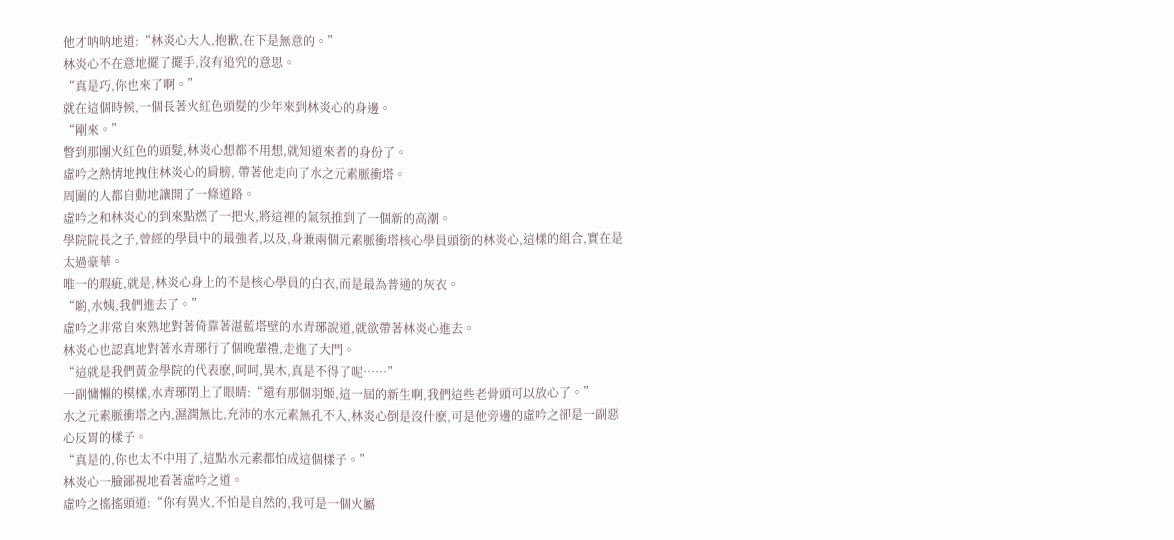他才呐呐地道:“林炎心大人,抱歉,在下是無意的。”
林炎心不在意地擺了擺手,沒有追究的意思。
“真是巧,你也來了啊。”
就在這個時候,一個長著火紅色頭髮的少年來到林炎心的身邊。
“剛來。”
瞥到那團火紅色的頭髮,林炎心想都不用想,就知道來者的身份了。
虛吟之熱情地拽住林炎心的肩膀, 帶著他走向了水之元素脈衝塔。
周圍的人都自動地讓開了一條道路。
虛吟之和林炎心的到來點燃了一把火,將這裡的氣氛推到了一個新的高潮。
學院院長之子,曾經的學員中的最強者,以及,身兼兩個元素脈衝塔核心學員頭銜的林炎心,這樣的組合,實在是太過豪華。
唯一的瑕疵,就是,林炎心身上的不是核心學員的白衣,而是最為普通的灰衣。
“喲,水姨,我們進去了。”
虛吟之非常自來熟地對著倚靠著湛藍塔壁的水青琊說道,就欲帶著林炎心進去。
林炎心也認真地對著水青琊行了個晚輩禮,走進了大門。
“這就是我們黃金學院的代表麽,呵呵,異木,真是不得了呢……”
一副慵懶的模樣,水青琊閉上了眼睛:“還有那個羽姬,這一屆的新生啊,我們這些老骨頭可以放心了。”
水之元素脈衝塔之內,濕潤無比,充沛的水元素無孔不入,林炎心倒是沒什麽,可是他旁邊的虛吟之卻是一副惡心反胃的樣子。
“真是的,你也太不中用了,這點水元素都怕成這個樣子。”
林炎心一臉鄙視地看著虛吟之道。
虛吟之搖搖頭道:“你有異火,不怕是自然的,我可是一個火屬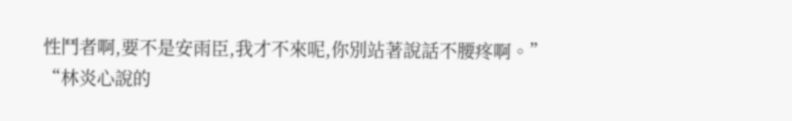性鬥者啊,要不是安雨臣,我才不來呢,你別站著說話不腰疼啊。”
“林炎心說的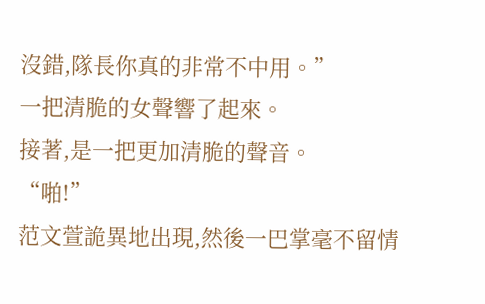沒錯,隊長你真的非常不中用。”
一把清脆的女聲響了起來。
接著,是一把更加清脆的聲音。
“啪!”
范文萱詭異地出現,然後一巴掌毫不留情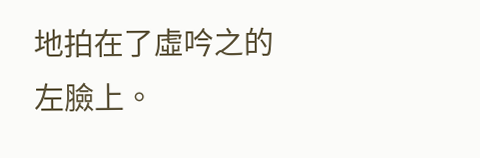地拍在了虛吟之的左臉上。